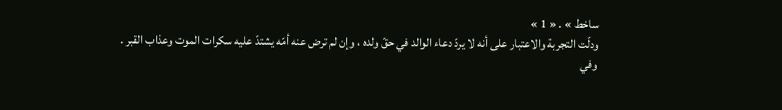ساخط » . « 1 »
ودلّت التجربة والاعتبار على أنه لا يردّ دعاء الوالد في حقّ ولده ، وإن لم ترض عنه أمّه يشتدّ عليه سكرات الموت وعذاب القبر .
وفي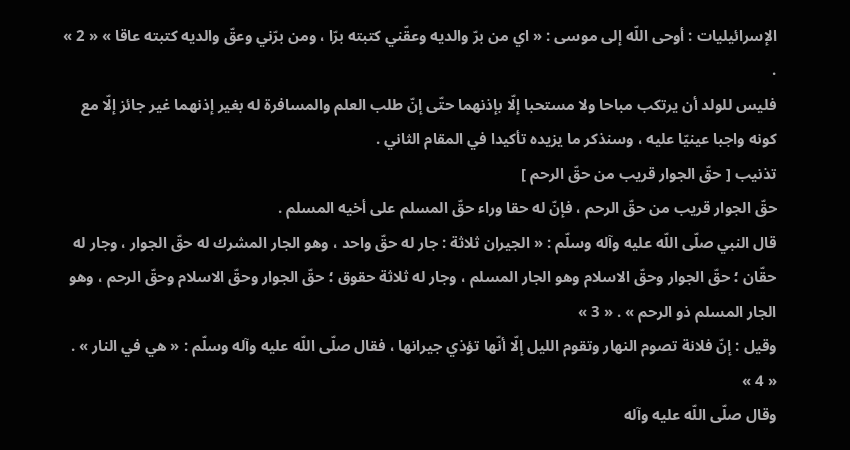الإسرائيليات : أوحى اللّه إلى موسى : « اي من برّ والديه وعقّني كتبته برّا ، ومن برّني وعقّ والديه كتبته عاقا » « 2 » .
فليس للولد أن يرتكب مباحا ولا مستحبا إلّا بإذنهما حتّى إنّ طلب العلم والمسافرة له بغير إذنهما غير جائز إلّا مع كونه واجبا عينيّا عليه ، وسنذكر ما يزيده تأكيدا في المقام الثاني .
تذنيب [ حقّ الجوار قريب من حقّ الرحم ]
حقّ الجوار قريب من حقّ الرحم ، فإنّ له حقا وراء حقّ المسلم على أخيه المسلم .
قال النبي صلّى اللّه عليه وآله وسلّم : « الجيران ثلاثة : جار له حقّ واحد ، وهو الجار المشرك له حقّ الجوار ، وجار له حقّان ؛ حقّ الجوار وحقّ الاسلام وهو الجار المسلم ، وجار له ثلاثة حقوق ؛ حقّ الجوار وحقّ الاسلام وحقّ الرحم ، وهو الجار المسلم ذو الرحم » . « 3 »
وقيل : إنّ فلانة تصوم النهار وتقوم الليل إلّا أنّها تؤذي جيرانها ، فقال صلّى اللّه عليه وآله وسلّم : « هي في النار » . « 4 »
وقال صلّى اللّه عليه وآله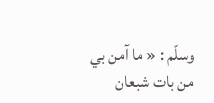وسلّم : « ما آمن بي من بات شبعان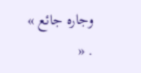وجاره جائع » . «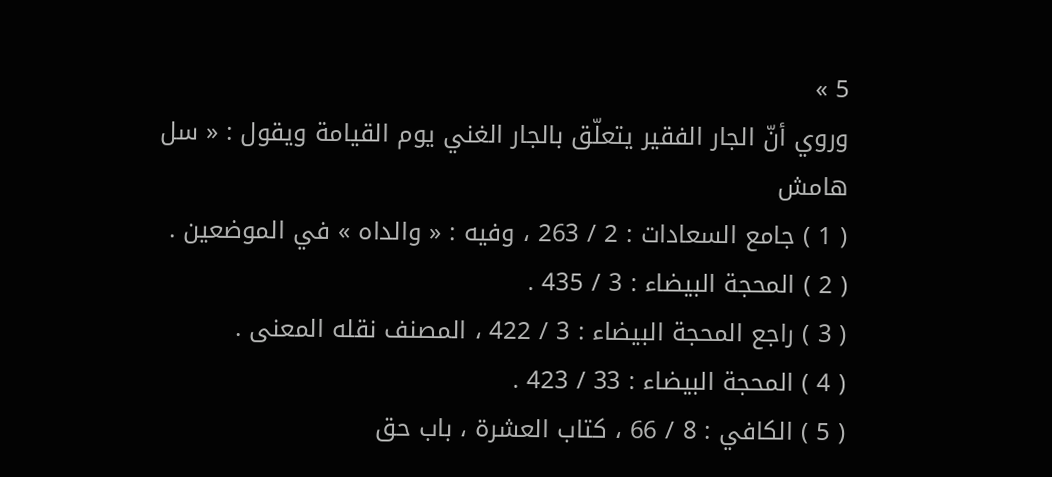5 »
وروي أنّ الجار الفقير يتعلّق بالجار الغني يوم القيامة ويقول : « سل
هامش
( 1 ) جامع السعادات : 2 / 263 ، وفيه : « والداه » في الموضعين .
( 2 ) المحجة البيضاء : 3 / 435 .
( 3 ) راجع المحجة البيضاء : 3 / 422 ، المصنف نقله المعنى .
( 4 ) المحجة البيضاء : 33 / 423 .
( 5 ) الكافي : 8 / 66 ، كتاب العشرة ، باب حق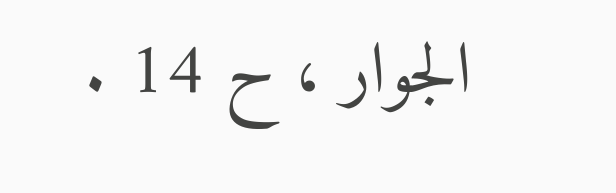الجوار ، ح 14 .